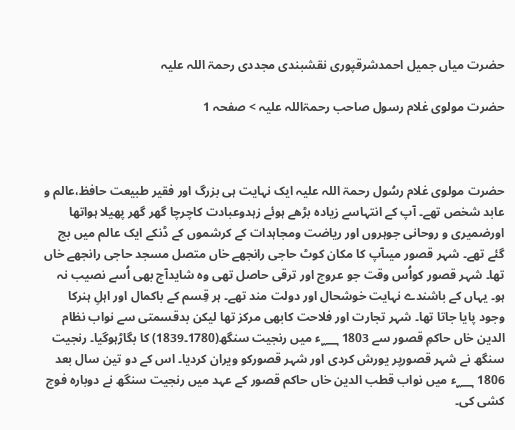حضرت میاں جمیل احمدشرقپوری نقشبندی مجددی رحمۃ اللہ علیہ

حضرت مولوی غلام رسول صاحب رحمۃاللہ علیہ > صفحہ 1



حضرت مولوی غلام رسُول رحمۃ اللہ علیہ ایک نہایت ہی بزرگ اور فقیر طبیعت حافظ،عالم و عابد شخص تھے۔ آپ کے انتہاسے زیادہ بڑھے ہوئے زہدوعبادت کاچرچا گھر گھر پھیلا ہواتھا اورضمیری و روحانی جوہروں اور ریاضت ومجاہدات کے کرشموں کے ڈنکے ایک عالم میں بج گئے تھے۔ شہر قصور میںآپ کا مکان کوٹ حاجی رانجھے خاں متصل مسجد حاجی رانجھے خاں تھا۔ شہر قصور کواُس وقت جو عروج اور ترقی حاصل تھی وہ شایدآج بھی اُسے نصیب نہ ہو۔ یہاں کے باشندے نہایت خوشحال اور دولت مند تھے۔ ہر قِسم کے باکمال اور اہلِ ہنرکا وجود پایا جاتا تھا۔ شہر تجارت اور فلاحت کابھی مرکز تھا لیکن بدقسمتی سے نواب نظام الدین خاں حاکمِ قصور سے 1803 ؁ء میں رنجیت سنگھ(1780۔1839) کا بگاڑہوگیا۔ رنجیت سنگھ نے شہر قصورپر یورش کردی اور شہر قصورکو ویران کردیا۔ اس کے دو تین سال بعد 1806 ؁ء میں نواب قطب الدین خاں حاکم قصور کے عہد میں رنجیت سنگھ نے دوبارہ فوج کشی کی۔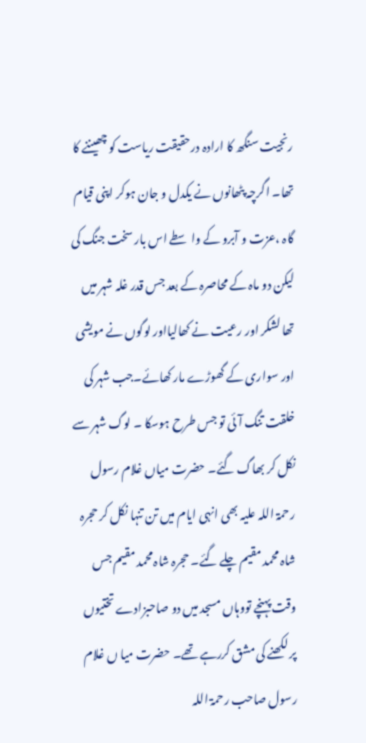رنجیت سنگھ کا ارادہ درحقیقت ریاست کو چھیننے کا تھا۔ اگرچہ پٹھانوں نے یکدل و جان ہوکر اپنی قیام گاہ ،عزت و آبرو کے واسطے اس بار سخت جنگ کی لیکن دو ماہ کے محاصرہ کے بعد جس قدر غلہ شہر میں تھا لشکر اور رعیت نے کھالیااور لوگوں نے مویشی اور سواری کے گھوڑے مار کھائے۔جب شہر کی خلقت تنگ آئی تو جس طرح ہوسکا ۔ لوگ شہر سے نکل کر بھاگ گئے۔ حضرت میاں غلام رسول رحمۃ اللہ علیہ بھی انہی ایام میں تن تنہا نکل کر حجرہ شاہ محمد مقیم چلے گئے۔ حجرہ شاہ محمد مقیم جس وقت پہنچے تووہاں مسجد میں دو صاحبزادے تختیوں پر لکھنے کی مشق کررہے تھے۔ حضرت میا ں غلام رسول صاحب رحمۃ اللہ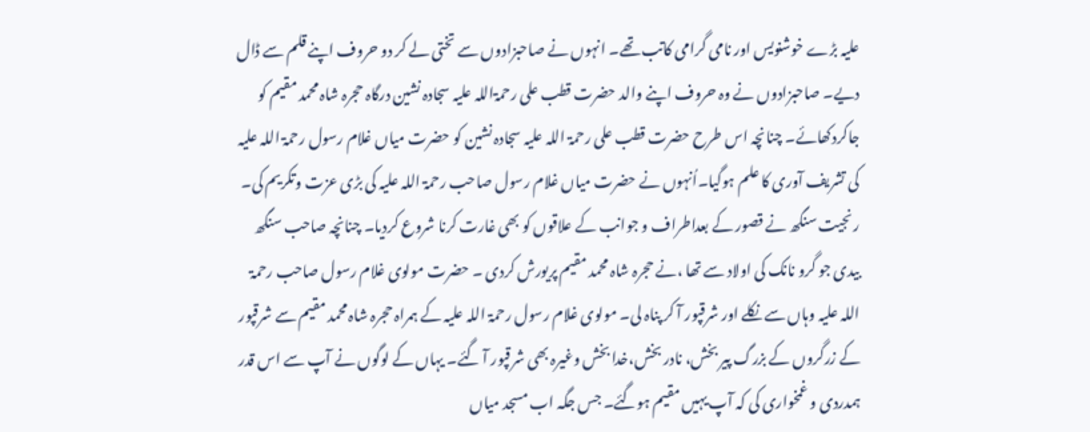علیہ بڑے خوشنویس اور نامی گرامی کاتب تھے۔ انہوں نے صاحبزادوں سے تختی لے کر دو حروف اپنے قلم سے ڈال دیے۔ صاحبزادوں نے وہ حروف اپنے والد حضرت قطب علی رحمۃاللہ علیہ سجادہ نشین درگاہ حجرہ شاہ محمد مقیم کو جاکردکھائے۔ چنانچہ اس طرح حضرت قطب علی رحمۃ اللہ علیہ سجادہ نشین کو حضرت میاں غلام رسول رحمۃ اللہ علیہ کی تشریف آوری کا علم ہوگیا۔اُنہوں نے حضرت میاں غلام رسول صاحب رحمۃ اللہ علیہ کی بڑی عزت وتکریم کی۔
رنجیت سنگھ نے قصور کے بعداطراف و جوانب کے علاقوں کو بھی غارت کرنا شروع کردیا۔ چنانچہ صاحب سنگھ بیدی جو گرو نانک کی اولاد سے تھا ،نے حجرہ شاہ محمد مقیم پریورش کردی ۔ حضرت مولوی غلام رسول صاحب رحمۃ اللہ علیہ وہاں سے نکلے اور شرقپور آ کر پناہ لی۔ مولوی غلام رسول رحمۃ اللہ علیہ کے ہمراہ حجرہ شاہ محمد مقیم سے شرقپور کے زرگروں کے بزرگ پیر بخش، نادر بخش،خدا بخش وغیرہ بھی شرقپور آ گئے۔ یہاں کے لوگوں نے آپ سے اس قدر ہمدردی و غمخواری کی کہ آپ یہیں مقیم ہوگئے۔ جس جگہ اب مسجد میاں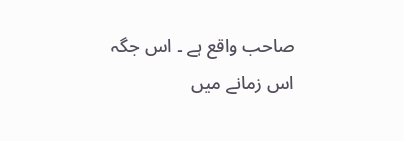صاحب واقع ہے ۔ اس جگہ اس زمانے میں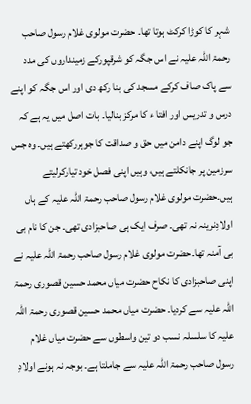شہر کا کوڑا کرکٹ ہوتا تھا۔ حضرت مولوی غلام رسول صاحب رحمۃ اللہ علیہ نے اس جگہ کو شرقپورکے زمینداروں کی مدد سے پاک صاف کرکے مسجد کی بنا رکھ دی اور اس جگہ کو اپنے درس و تدریس اور افتا ء کا مرکز بنالیا۔ بات اصل میں یہ ہے کہ جو لوگ اپنے دامن میں حق و صداقت کا جوہررکھتے ہیں۔ وہ جس سرزمین پر جانکلتے ہیں، وہیں اپنی فصل خود تیارکرلیتے ہیں۔حضرت مولوی غلام رسول صاحب رحمۃ اللہ علیہ کے ہاں اولادِنرینہ نہ تھی۔ صرف ایک ہی صاحبزادی تھی۔ جن کا نام بی بی آمنہ تھا۔حضرت مولوی غلام رسول صاحب رحمۃ اللہ علیہ نے اپنی صاحبزادی کا نکاح حضرت میاں محمد حسین قصوری رحمۃ اللہ علیہ سے کردیا۔ حضرت میاں محمد حسین قصوری رحمۃ اللہ علیہ کا سلسلہ نسب دو تین واسطوں سے حضرت میاں غلام رسول صاحب رحمۃ اللہ علیہ سے جاملتا ہے۔ بوجہ نہ ہونے اولادِ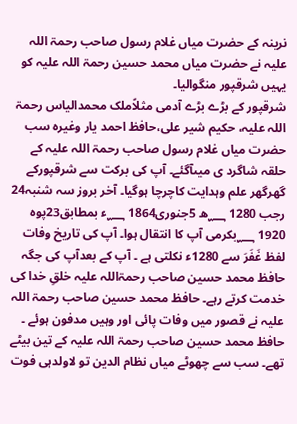نرینہ کے حضرت میاں غلام رسول صاحب رحمۃ اللہ علیہ نے حضرت میاں محمد حسین رحمۃ اللہ علیہ کو یہیں شرقپور منگوالیا۔
شرقپور کے بڑے بڑے آدمی مثلاًملک محمدالیاس رحمۃ اللہ علیہ، حکیم شیر علی،حافظ احمد یار وغیرہ سب حضرت میاں غلام رسول صاحب رحمۃ اللہ علیہ کے حلقہ شاگرد ی میںآگئے۔ آپ کی برکت سے شرقپورکے گھرگھر علم وہدایت کاچرچا ہوگیا۔ آخر بروز سہ شنبہ24 رجب 1280 ؁ھ 5جنوری1864 ؁ء بمطابق23پوہ 1920 ؁بکرمی آپ کا انتقال ہوا۔ آپ کی تاریخ وفات لفظ غَفَرَ سے 1280ء نکلتی ہے ۔ آپ کے بعدآپ کی جگہ حافظ محمد حسین صاحب رحمۃاللہ علیہ خلقِ خدا کی خدمت کرتے رہے۔ حافظ محمد حسین صاحب رحمۃ اللہ علیہ نے قصور میں وفات پائی اور وہیں مدفون ہوئے ۔ حافظ محمد حسین صاحب رحمۃ اللہ علیہ کے تین بیٹے تھے۔ سب سے چھوٹے میاں نظام الدین تو لاولدہی فوت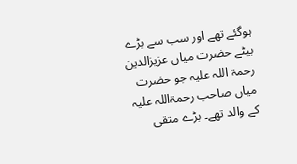ہوگئے تھے اور سب سے بڑے بیٹے حضرت میاں عزیزالدین رحمۃ اللہ علیہ جو حضرت میاں صاحب رحمۃاللہ علیہ کے والد تھے۔ بڑے متقی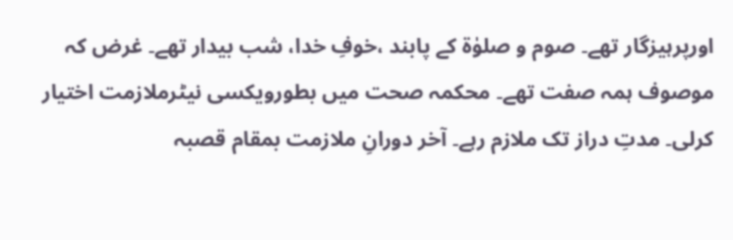اورپرہیزگار تھے۔ صوم و صلوٰۃ کے پابند ،خوفِ خدا، شب بیدار تھے۔ غرض کہ موصوف ہمہ صفت تھے۔ محکمہ صحت میں بطورویکسی نیٹرملازمت اختیار کرلی۔ مدتِ دراز تک ملازم رہے۔ آخر دورانِ ملازمت بمقام قصبہ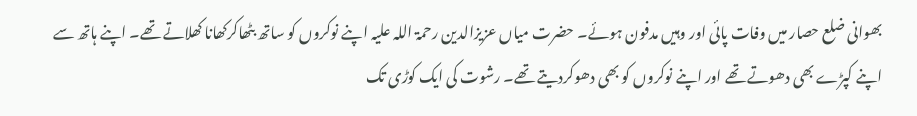بھوانی ضلع حصار میں وفات پائی اور وہیں مدفون ہوئے۔ حضرت میاں عزیزالدین رحمۃ اللہ علیہ اپنے نوکروں کو ساتھ بٹھاکرکھانا کھلاتے تھے۔ اپنے ہاتھ سے اپنے کپڑے بھی دھوتے تھے اور اپنے نوکروں کو بھی دھوکردیتے تھے۔ رشوت کی ایک کوڑی تک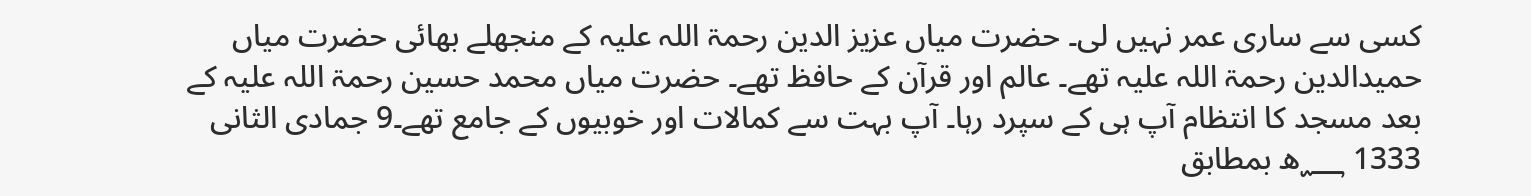کسی سے ساری عمر نہیں لی۔ حضرت میاں عزیز الدین رحمۃ اللہ علیہ کے منجھلے بھائی حضرت میاں حمیدالدین رحمۃ اللہ علیہ تھے۔ عالم اور قرآن کے حافظ تھے۔ حضرت میاں محمد حسین رحمۃ اللہ علیہ کے بعد مسجد کا انتظام آپ ہی کے سپرد رہا۔ آپ بہت سے کمالات اور خوبیوں کے جامع تھے۔9 جمادی الثانی 1333 ؁ھ بمطابق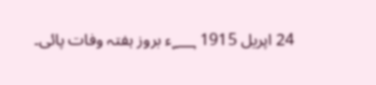24 اپریل 1915 ؁ء بروز ہفتہ وفات پائی۔